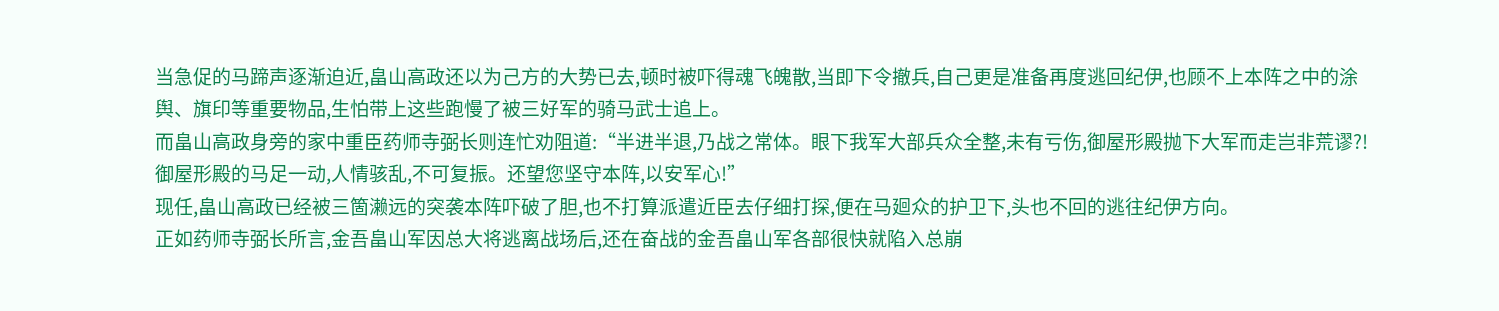当急促的马蹄声逐渐迫近,畠山高政还以为己方的大势已去,顿时被吓得魂飞魄散,当即下令撤兵,自己更是准备再度逃回纪伊,也顾不上本阵之中的涂舆、旗印等重要物品,生怕带上这些跑慢了被三好军的骑马武士追上。
而畠山高政身旁的家中重臣药师寺弼长则连忙劝阻道:“半进半退,乃战之常体。眼下我军大部兵众全整,未有亏伤,御屋形殿抛下大军而走岂非荒谬?!御屋形殿的马足一动,人情骇乱,不可复振。还望您坚守本阵,以安军心!”
现任,畠山高政已经被三箇濑远的突袭本阵吓破了胆,也不打算派遣近臣去仔细打探,便在马廻众的护卫下,头也不回的逃往纪伊方向。
正如药师寺弼长所言,金吾畠山军因总大将逃离战场后,还在奋战的金吾畠山军各部很快就陷入总崩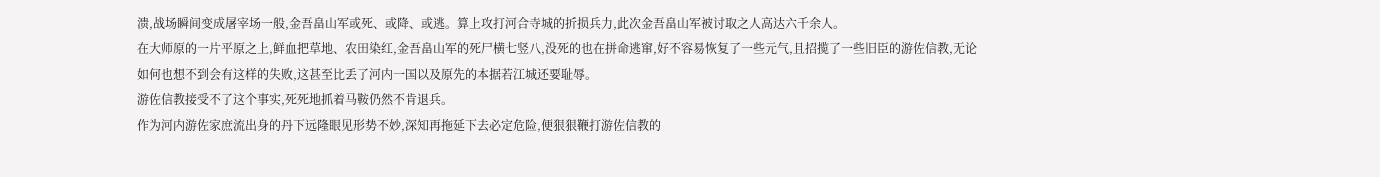溃,战场瞬间变成屠宰场一般,金吾畠山军或死、或降、或逃。算上攻打河合寺城的折损兵力,此次金吾畠山军被讨取之人高达六千余人。
在大师原的一片平原之上,鲜血把草地、农田染红,金吾畠山军的死尸横七竖八,没死的也在拼命逃窜,好不容易恢复了一些元气,且招揽了一些旧臣的游佐信教,无论如何也想不到会有这样的失败,这甚至比丢了河内一国以及原先的本据若江城还要耻辱。
游佐信教接受不了这个事实,死死地抓着马鞍仍然不肯退兵。
作为河内游佐家庶流出身的丹下远隆眼见形势不妙,深知再拖延下去必定危险,便狠狠鞭打游佐信教的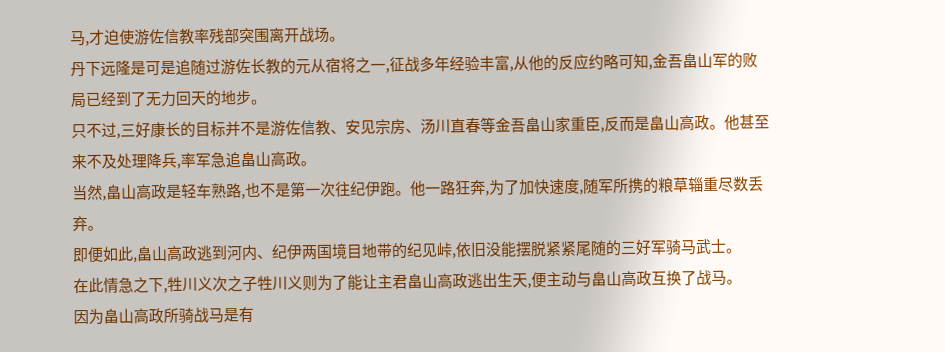马,才迫使游佐信教率残部突围离开战场。
丹下远隆是可是追随过游佐长教的元从宿将之一,征战多年经验丰富,从他的反应约略可知,金吾畠山军的败局已经到了无力回天的地步。
只不过,三好康长的目标并不是游佐信教、安见宗房、汤川直春等金吾畠山家重臣,反而是畠山高政。他甚至来不及处理降兵,率军急追畠山高政。
当然,畠山高政是轻车熟路,也不是第一次往纪伊跑。他一路狂奔,为了加快速度,随军所携的粮草辎重尽数丢弃。
即便如此,畠山高政逃到河内、纪伊两国境目地带的纪见峠,依旧没能摆脱紧紧尾随的三好军骑马武士。
在此情急之下,牲川义次之子牲川义则为了能让主君畠山高政逃出生天,便主动与畠山高政互换了战马。
因为畠山高政所骑战马是有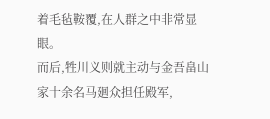着毛毡鞍覆,在人群之中非常显眼。
而后,牲川义则就主动与金吾畠山家十余名马廻众担任殿军,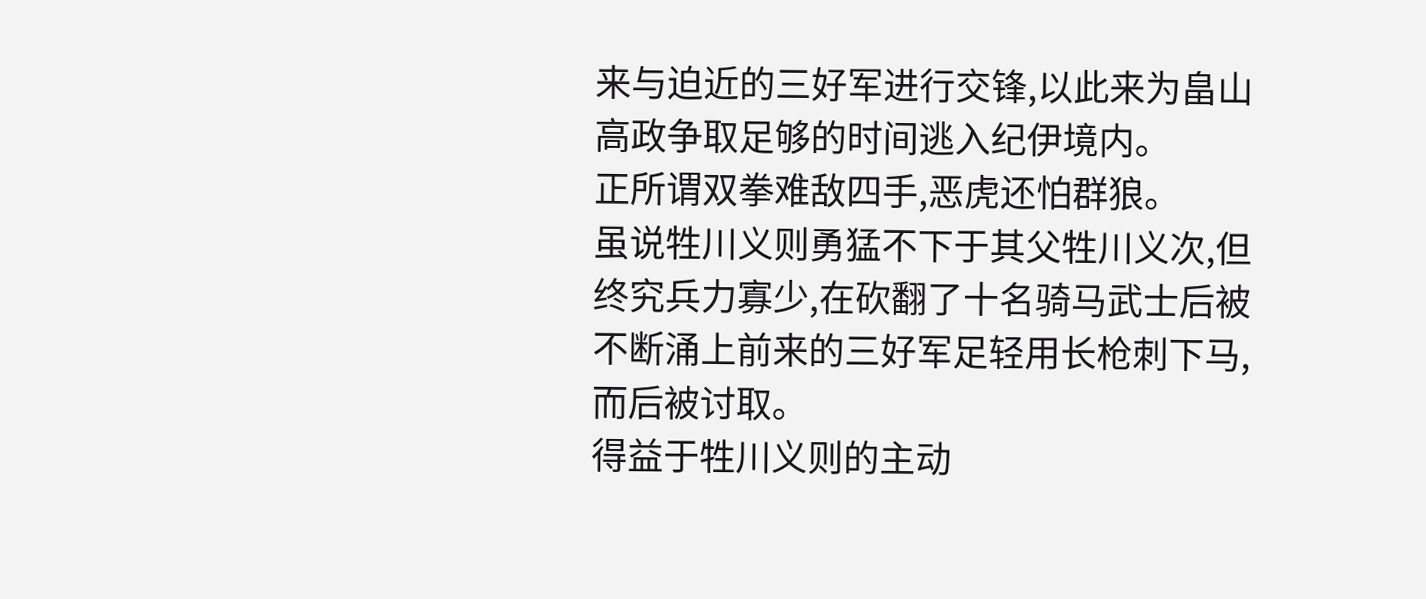来与迫近的三好军进行交锋,以此来为畠山高政争取足够的时间逃入纪伊境内。
正所谓双拳难敌四手,恶虎还怕群狼。
虽说牲川义则勇猛不下于其父牲川义次,但终究兵力寡少,在砍翻了十名骑马武士后被不断涌上前来的三好军足轻用长枪刺下马,而后被讨取。
得益于牲川义则的主动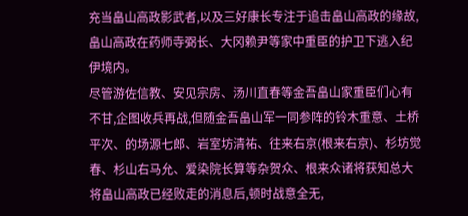充当畠山高政影武者,以及三好康长专注于追击畠山高政的缘故,畠山高政在药师寺弼长、大冈赖尹等家中重臣的护卫下逃入纪伊境内。
尽管游佐信教、安见宗房、汤川直春等金吾畠山家重臣们心有不甘,企图收兵再战,但随金吾畠山军一同参阵的铃木重意、土桥平次、的场源七郎、岩室坊清祐、往来右京(根来右京)、杉坊觉春、杉山右马允、爱染院长算等杂贺众、根来众诸将获知总大将畠山高政已经败走的消息后,顿时战意全无,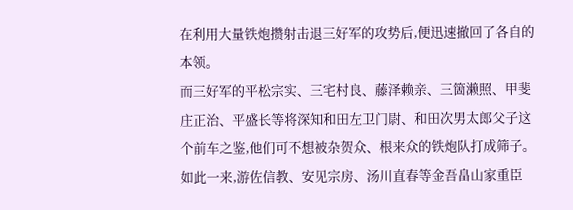在利用大量铁炮攒射击退三好军的攻势后,便迅速撤回了各自的本领。
而三好军的平松宗实、三宅村良、藤泽赖亲、三箇濑照、甲斐庄正治、平盛长等将深知和田左卫门尉、和田次男太郎父子这个前车之鉴,他们可不想被杂贺众、根来众的铁炮队打成筛子。
如此一来,游佐信教、安见宗房、汤川直春等金吾畠山家重臣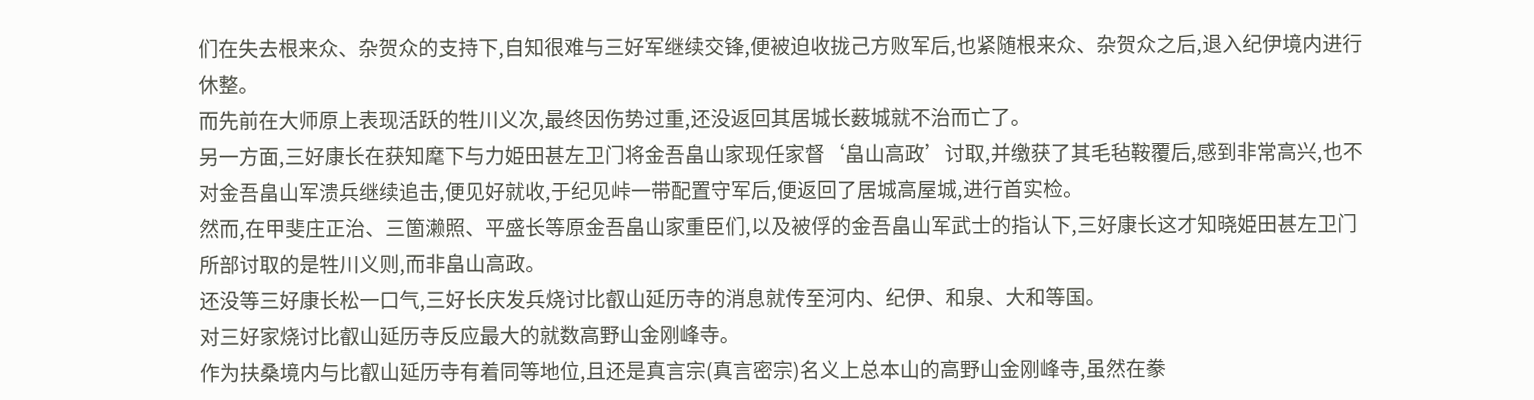们在失去根来众、杂贺众的支持下,自知很难与三好军继续交锋,便被迫收拢己方败军后,也紧随根来众、杂贺众之后,退入纪伊境内进行休整。
而先前在大师原上表现活跃的牲川义次,最终因伤势过重,还没返回其居城长薮城就不治而亡了。
另一方面,三好康长在获知麾下与力姫田甚左卫门将金吾畠山家现任家督‘畠山高政’讨取,并缴获了其毛毡鞍覆后,感到非常高兴,也不对金吾畠山军溃兵继续追击,便见好就收,于纪见峠一带配置守军后,便返回了居城高屋城,进行首实检。
然而,在甲斐庄正治、三箇濑照、平盛长等原金吾畠山家重臣们,以及被俘的金吾畠山军武士的指认下,三好康长这才知晓姫田甚左卫门所部讨取的是牲川义则,而非畠山高政。
还没等三好康长松一口气,三好长庆发兵烧讨比叡山延历寺的消息就传至河内、纪伊、和泉、大和等国。
对三好家烧讨比叡山延历寺反应最大的就数高野山金刚峰寺。
作为扶桑境内与比叡山延历寺有着同等地位,且还是真言宗(真言密宗)名义上总本山的高野山金刚峰寺,虽然在豢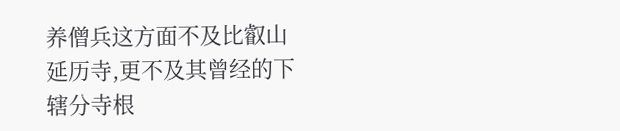养僧兵这方面不及比叡山延历寺,更不及其曾经的下辖分寺根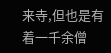来寺,但也是有着一千余僧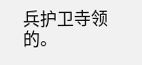兵护卫寺领的。